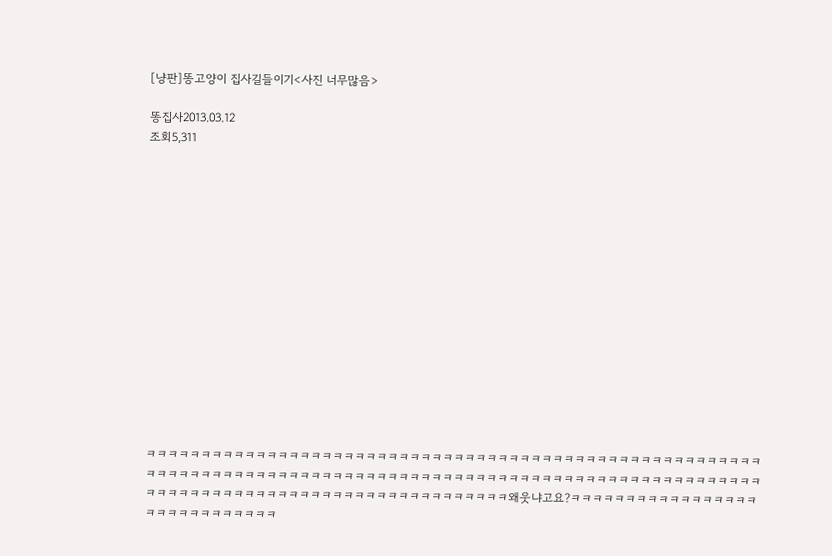[냥판]똥고양이 집사길들이기<사진 너무많음>

똥집사2013.03.12
조회5,311















ㅋㅋㅋㅋㅋㅋㅋㅋㅋㅋㅋㅋㅋㅋㅋㅋㅋㅋㅋㅋㅋㅋㅋㅋㅋㅋㅋㅋㅋㅋㅋㅋㅋㅋㅋㅋㅋㅋㅋㅋㅋㅋㅋㅋㅋㅋㅋㅋㅋㅋㅋㅋㅋㅋㅋㅋㅋㅋㅋㅋㅋㅋㅋㅋㅋㅋㅋㅋㅋㅋㅋㅋㅋㅋㅋㅋㅋㅋㅋㅋㅋㅋㅋㅋㅋㅋㅋㅋㅋㅋㅋㅋㅋㅋㅋㅋㅋㅋㅋㅋㅋㅋㅋㅋㅋㅋㅋㅋㅋㅋㅋㅋㅋㅋㅋㅋㅋㅋㅋㅋㅋㅋㅋㅋㅋㅋㅋㅋㅋㅋㅋㅋㅋㅋㅋㅋㅋㅋㅋㅋㅋㅋㅋㅋㅋ왜웃냐고요?ㅋㅋㅋㅋㅋㅋㅋㅋㅋㅋㅋㅋㅋㅋㅋㅋㅋㅋㅋㅋㅋㅋㅋㅋㅋㅋㅋㅋㅋ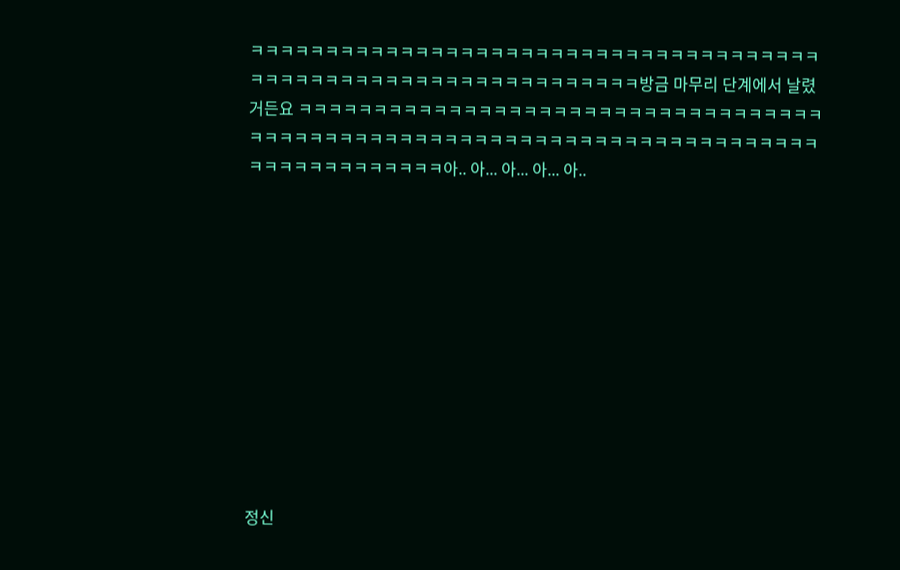ㅋㅋㅋㅋㅋㅋㅋㅋㅋㅋㅋㅋㅋㅋㅋㅋㅋㅋㅋㅋㅋㅋㅋㅋㅋㅋㅋㅋㅋㅋㅋㅋㅋㅋㅋㅋㅋㅋㅋㅋㅋㅋㅋㅋㅋㅋㅋㅋㅋㅋㅋㅋㅋㅋㅋㅋㅋㅋㅋㅋㅋㅋㅋㅋ방금 마무리 단계에서 날렸거든요 ㅋㅋㅋㅋㅋㅋㅋㅋㅋㅋㅋㅋㅋㅋㅋㅋㅋㅋㅋㅋㅋㅋㅋㅋㅋㅋㅋㅋㅋㅋㅋㅋㅋㅋㅋㅋㅋㅋㅋㅋㅋㅋㅋㅋㅋㅋㅋㅋㅋㅋㅋㅋㅋㅋㅋㅋㅋㅋㅋㅋㅋㅋㅋㅋㅋㅋㅋㅋㅋㅋㅋㅋㅋㅋㅋㅋㅋㅋㅋㅋㅋㅋㅋㅋㅋㅋ아.. 아... 아... 아... 아..











정신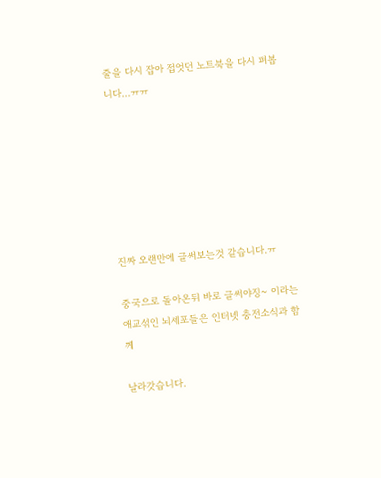줄을 다시 잡아 접엇던 노트북을 다시 펴봅니다...ㅠㅠ







진짜 오랜만에 글써보는것 같습니다.ㅠ

중국으로 돌아온뒤 바로 글써야징~ 이라는 애교섞인 뇌세포들은 인터넷 충전소식과 함께

날라갓습니다.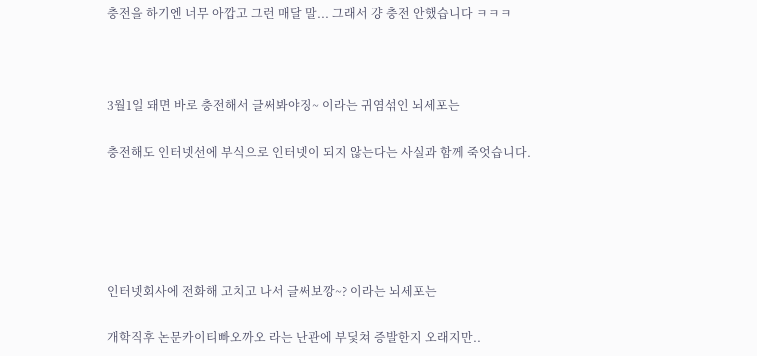충전을 하기엔 너무 아깝고 그런 매달 말... 그래서 걍 충전 안했습니다 ㅋㅋㅋ



3월1일 돼면 바로 충전해서 글써봐야징~ 이라는 귀염섞인 뇌세포는

충전해도 인터넷선에 부식으로 인터넷이 되지 않는다는 사실과 함께 죽엇습니다.





인터넷회사에 전화해 고치고 나서 글써보깡~? 이라는 뇌세포는

개학직후 논문카이티빠오까오 라는 난관에 부딫쳐 증발한지 오래지만..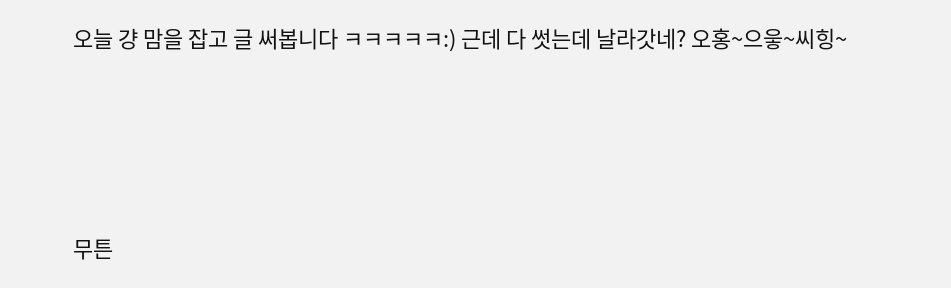오늘 걍 맘을 잡고 글 써봅니다 ㅋㅋㅋㅋㅋ:) 근데 다 썻는데 날라갓네? 오홍~으읗~씨힝~





무튼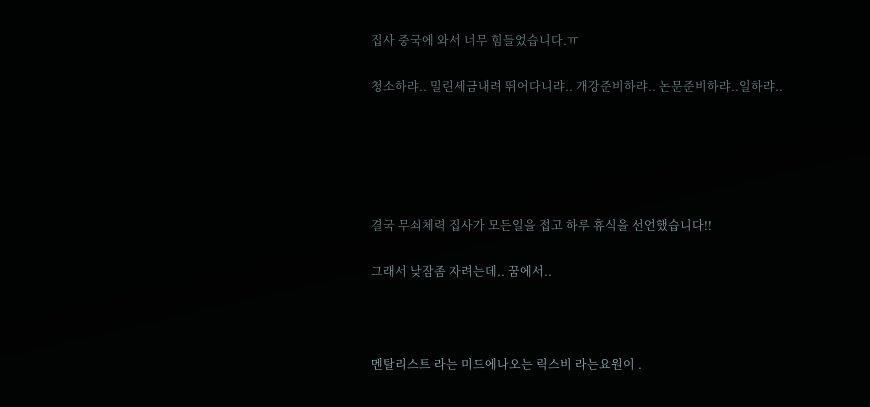집사 중국에 와서 너무 힘들었습니다.ㅠ

청소하랴.. 밀린세금내려 뛰어다니랴.. 개강준비하랴.. 논문준비하랴..일하랴..





결국 무쇠체력 집사가 모든일을 접고 하루 휴식을 선언했습니다!!

그래서 낮잠좀 자려는데.. 꿈에서..



멘탈리스트 라는 미드에나오는 릭스비 라는요원이 .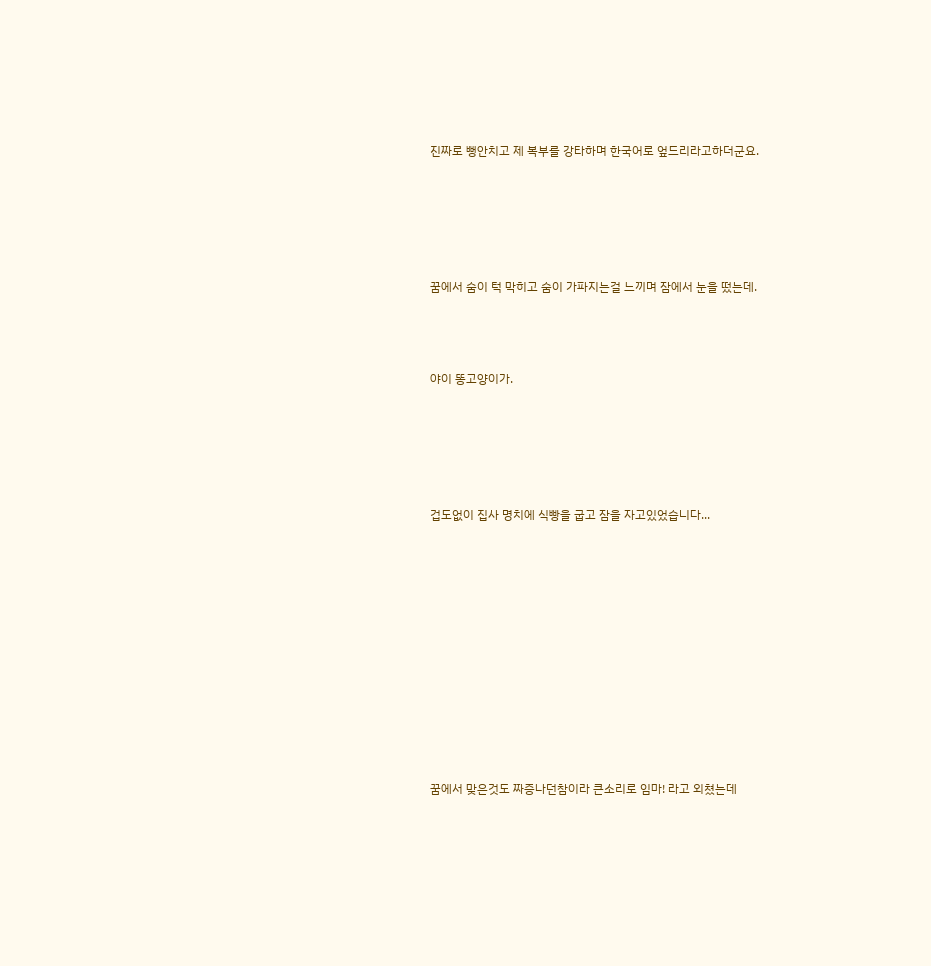진짜로 뻥안치고 제 복부를 강타하며 한국어로 엎드리라고하더군요.





꿈에서 숨이 턱 막히고 숨이 가파지는걸 느끼며 잠에서 눈을 떴는데.



야이 똥고양이가.





겁도없이 집사 명치에 식빵을 굽고 잠을 자고있었습니다...











꿈에서 맞은것도 짜증나던참이라 큰소리로 임마! 라고 외쳤는데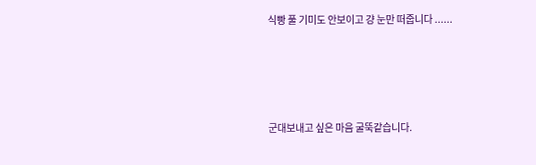식빵 풀 기미도 안보이고 걍 눈만 떠줍니다 ......





군대보내고 싶은 마음 굴뚝같습니다.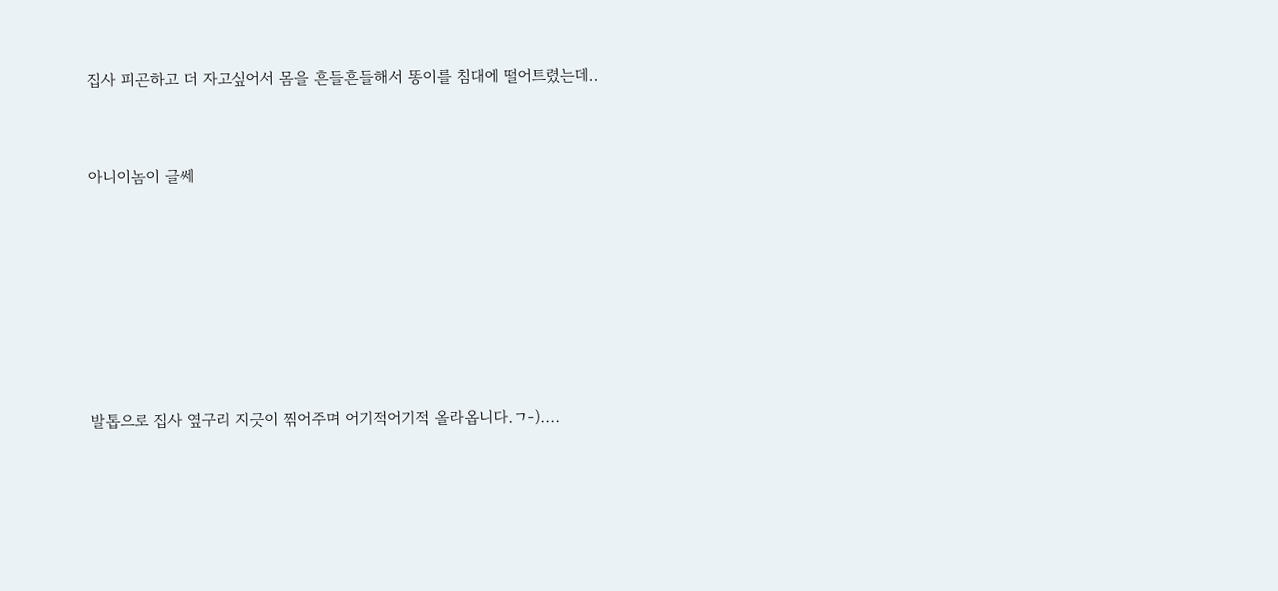집사 피곤하고 더 자고싶어서 몸을 흔들흔들해서 똥이를 침대에 떨어트렸는데..



아니이놈이 글쎄









발톱으로 집사 옆구리 지긋이 찎어주며 어기적어기적 올라옵니다.ㄱ-)....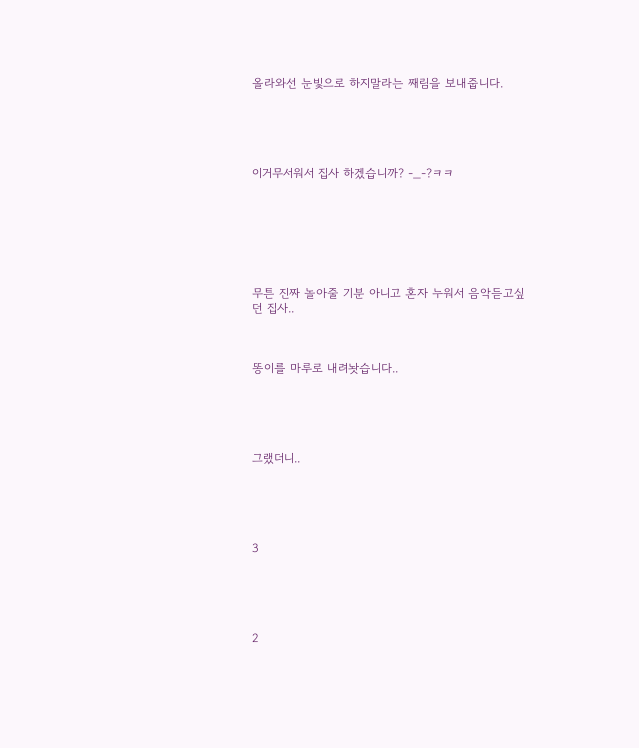올라와선 눈빛으로 하지말라는 째림을 보내줍니다.





이거무서워서 집사 하겠습니까? -_-?ㅋㅋ







무튼 진짜 놀아줄 기분 아니고 혼자 누워서 음악듣고싶던 집사..



똥이를 마루로 내려놧습니다..





그랬더니..





3





2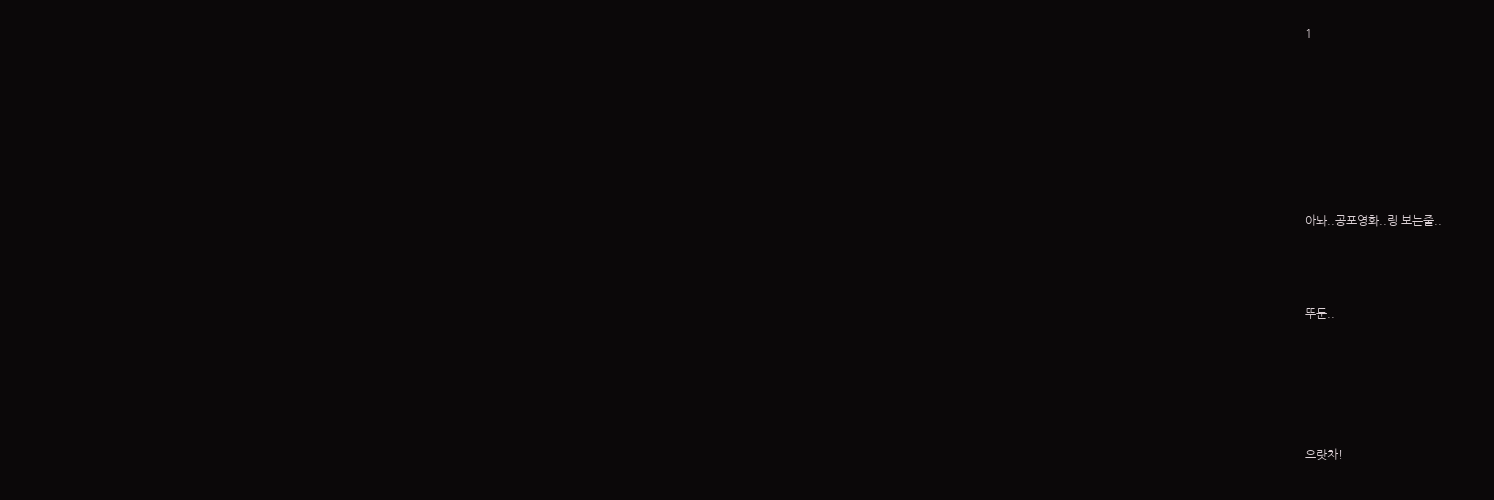1







아놔..공포영화..링 보는줄..



뚜둔..





으랏차!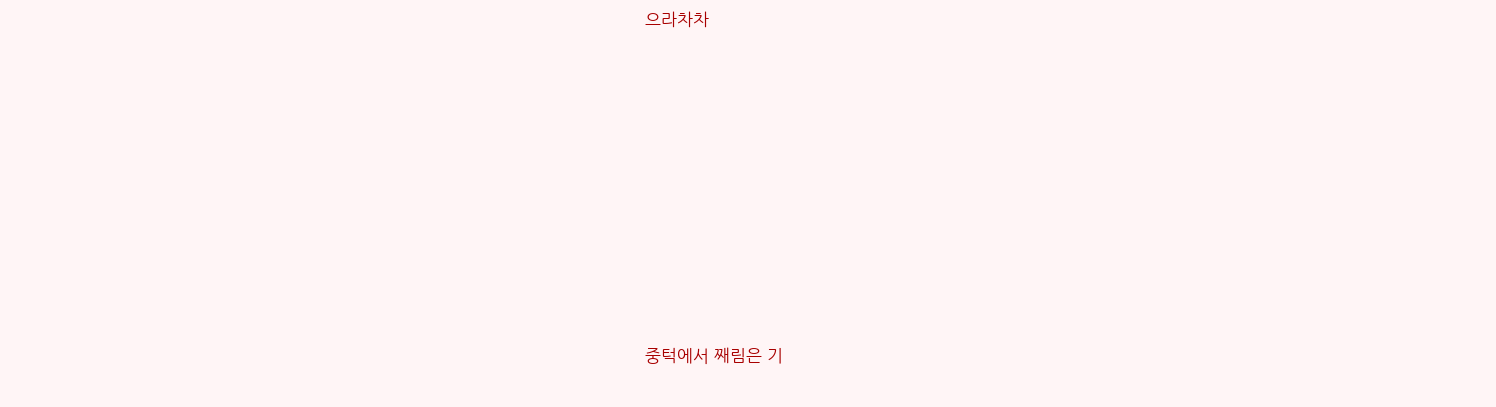으라차차









중턱에서 째림은 기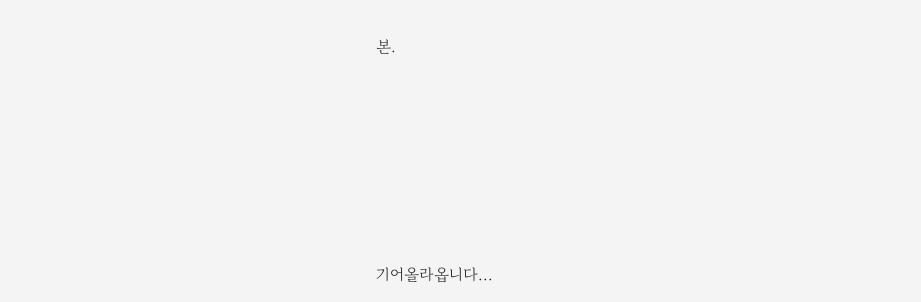본.









기어올라옵니다...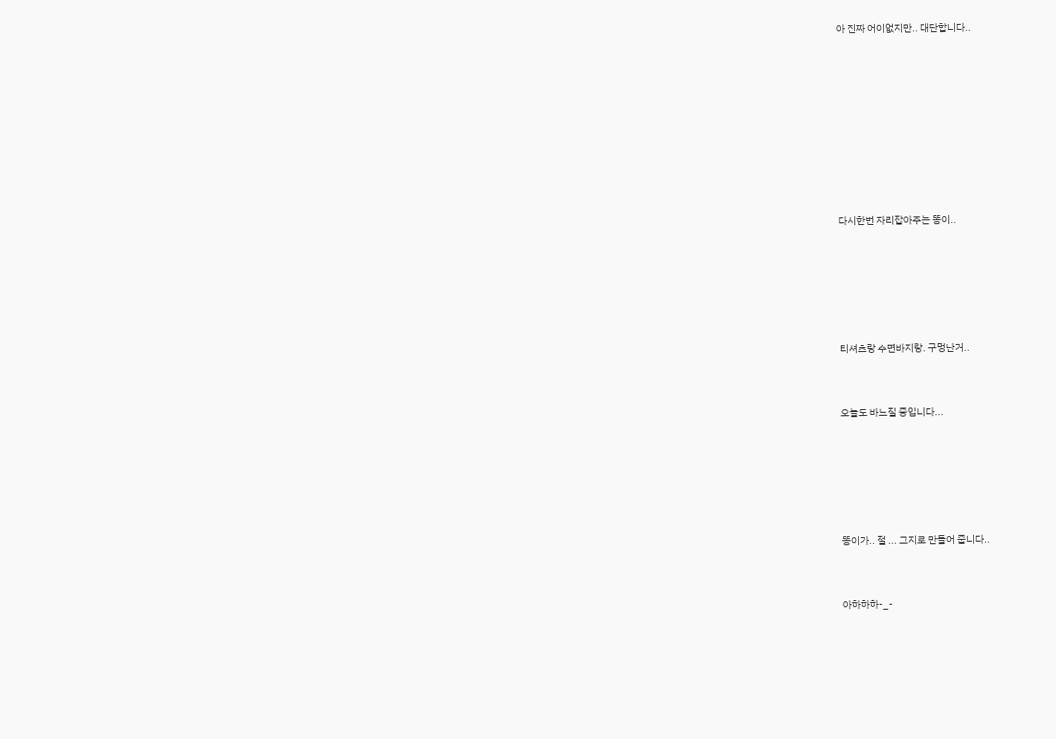아 진짜 어이없지만.. 대단합니다..











다시한번 자리잡아주는 똥이..







티셔츠랑 수면바지랑. 구멍난거..



오늘도 바느질 중입니다...







똥이가.. 절 ... 그지로 만들어 줍니다..



아하하하-_-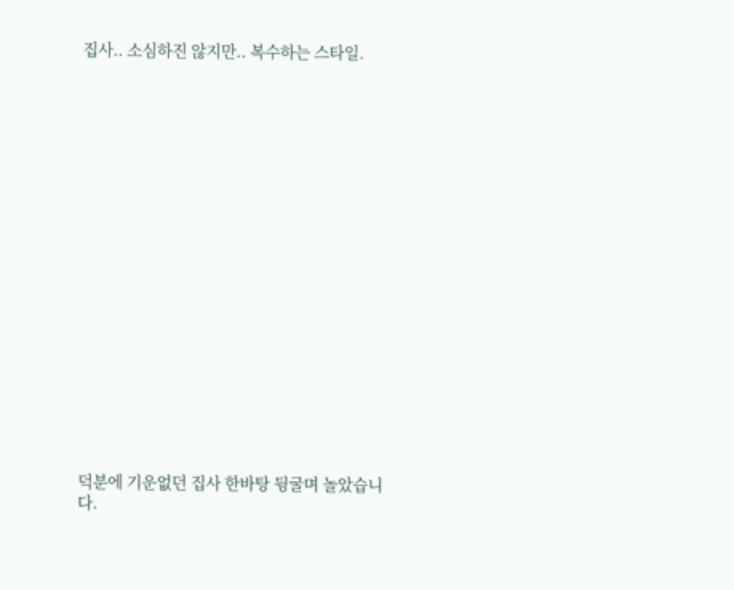집사.. 소심하진 않지만.. 복수하는 스타일.



















덕분에 기운없던 집사 한바탕 뒹굴며 놀았습니다.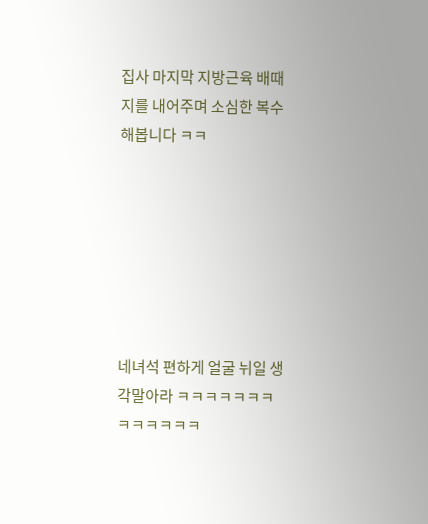집사 마지막 지방근육 배때지를 내어주며 소심한 복수 해봅니다 ㅋㅋ







네녀석 편하게 얼굴 뉘일 생각말아라 ㅋㅋㅋㅋㅋㅋㅋㅋㅋㅋㅋㅋㅋ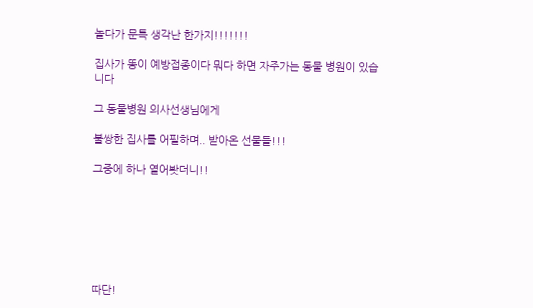놀다가 문특 생각난 한가지!!!!!!!

집사가 똥이 예방접종이다 뭐다 하면 자주가는 동물 병원이 있습니다

그 동물병원 의사선생님에게

불쌍한 집사를 어필하며.. 받아온 선물들!!!

그중에 하나 열어봣더니!!







따단!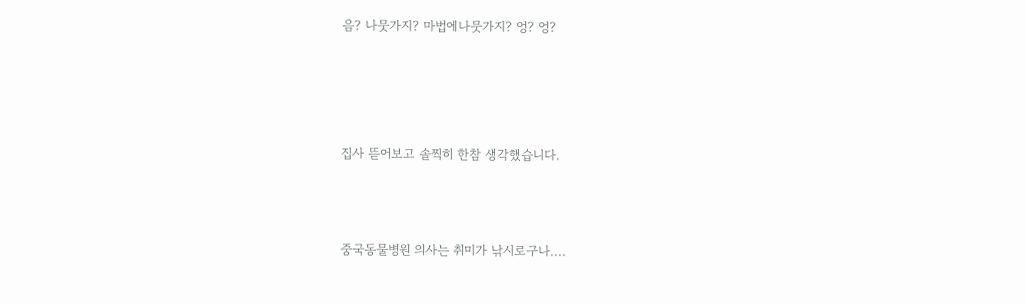음? 나뭇가지? 마법에나뭇가지? 엉? 엉?







집사 뜯어보고 솔찍히 한참 생각했습니다.





중국동물병원 의사는 취미가 낚시로구나....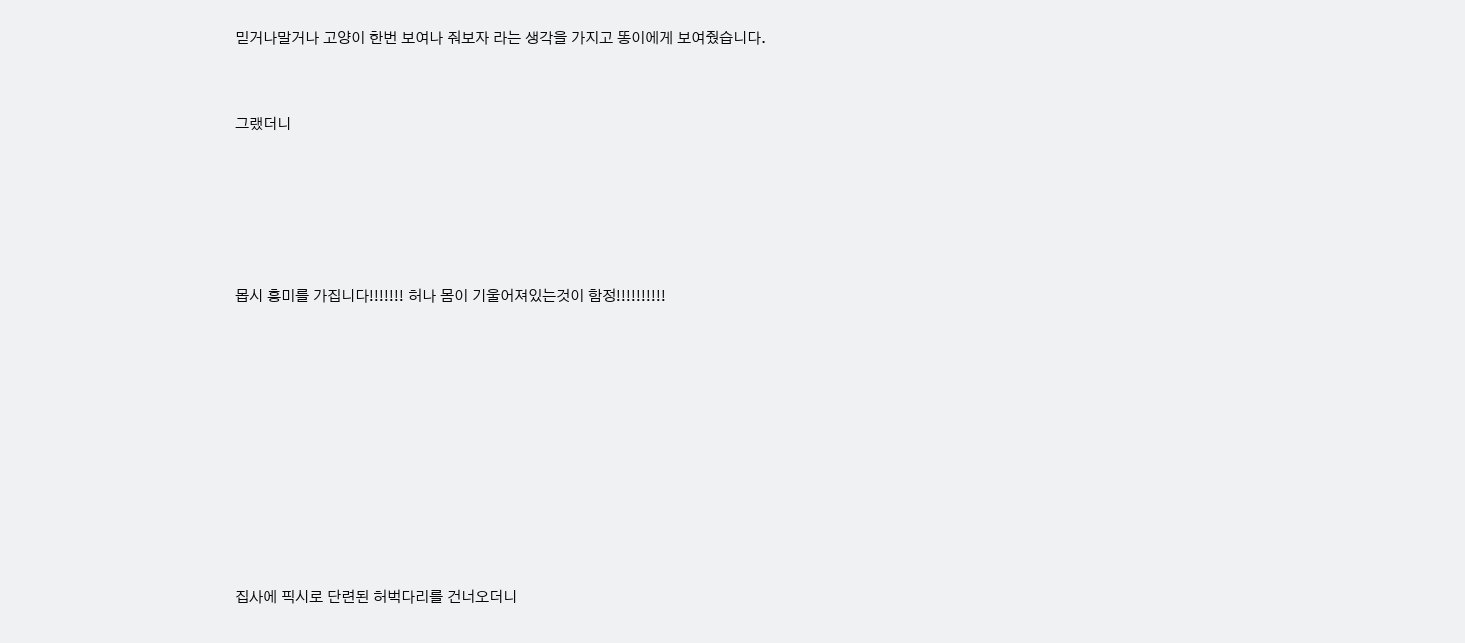믿거나말거나 고양이 한번 보여나 줘보자 라는 생각을 가지고 똥이에게 보여줬습니다.



그랬더니







몹시 흥미를 가집니다!!!!!!! 허나 몸이 기울어져있는것이 함정!!!!!!!!!!













집사에 픽시로 단련된 허벅다리를 건너오더니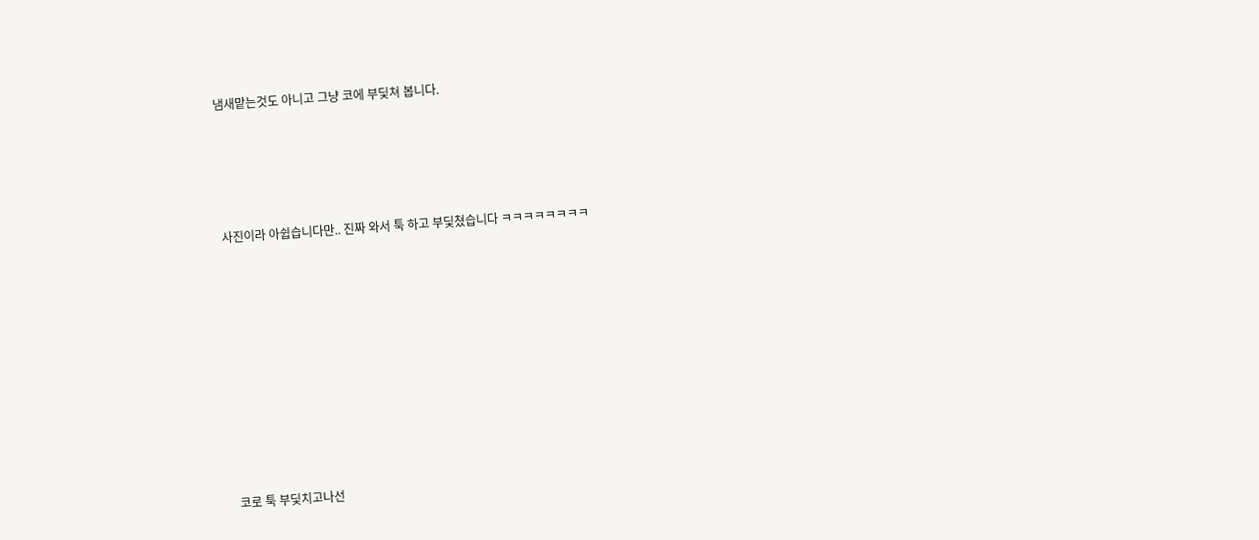냄새맡는것도 아니고 그냥 코에 부딫쳐 봅니다.





사진이라 아쉽습니다만.. 진짜 와서 툭 하고 부딫쳤습니다 ㅋㅋㅋㅋㅋㅋㅋㅋ











코로 툭 부딫치고나선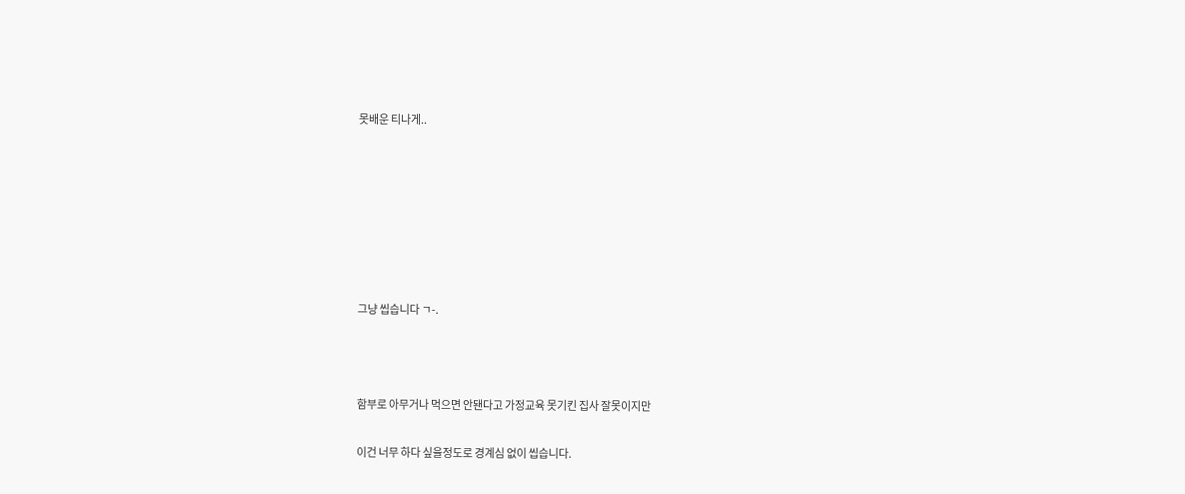못배운 티나게..







그냥 씹습니다 ㄱ-.



함부로 아무거나 먹으면 안됀다고 가정교육 못기킨 집사 잘못이지만

이건 너무 하다 싶을정도로 경계심 없이 씹습니다.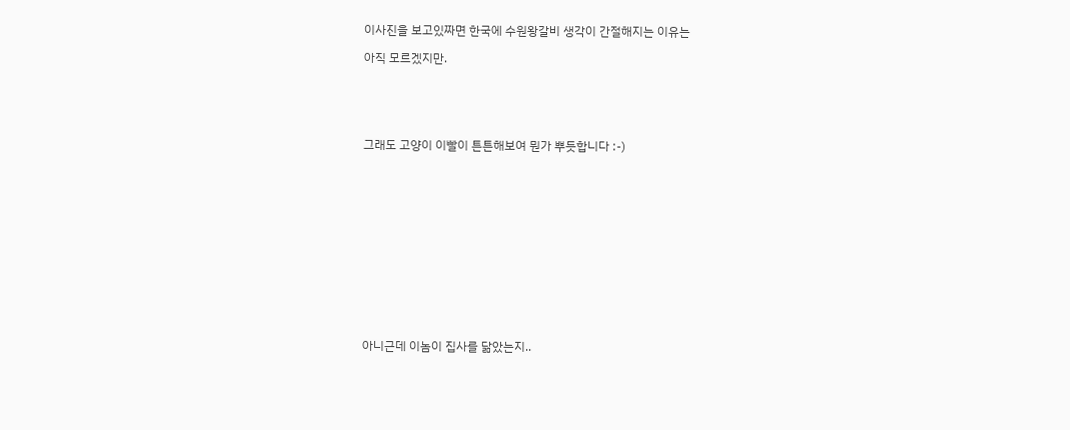이사진을 보고있짜면 한국에 수원왕갈비 생각이 간절해지는 이유는

아직 모르겠지만.





그래도 고양이 이빨이 튼튼해보여 뭔가 뿌듯합니다 :-)













아니근데 이놈이 집사를 닮았는지..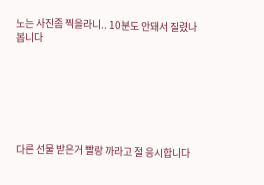노는 사진좀 찍을라니.. 10분도 안돼서 질렸나 봅니다







다른 선물 받은거 빨랑 까라고 절 응시합니다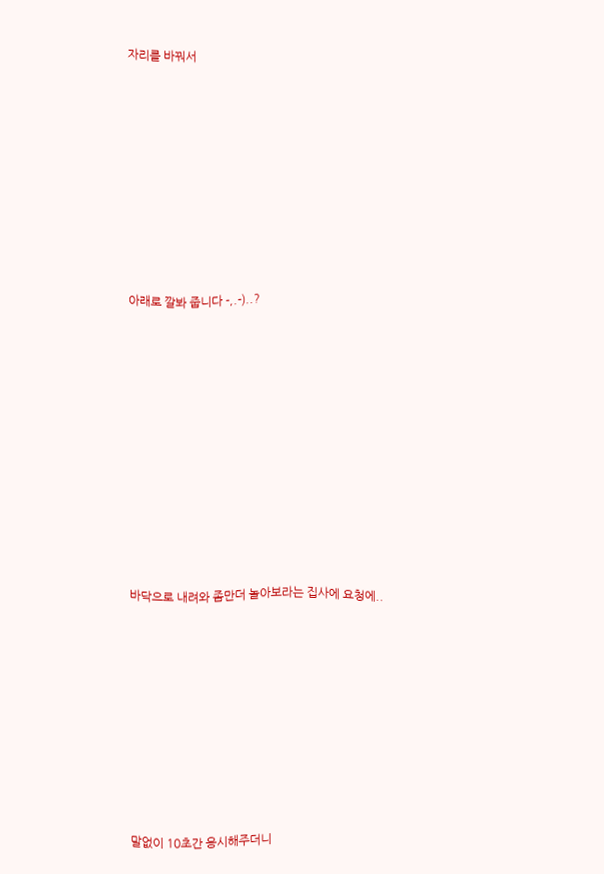자리를 바꿔서









아래로 깔봐 줍니다 -,.-)..?











바닥으로 내려와 좀만더 놀아보라는 집사에 요청에..









말없이 10초간 응시해주더니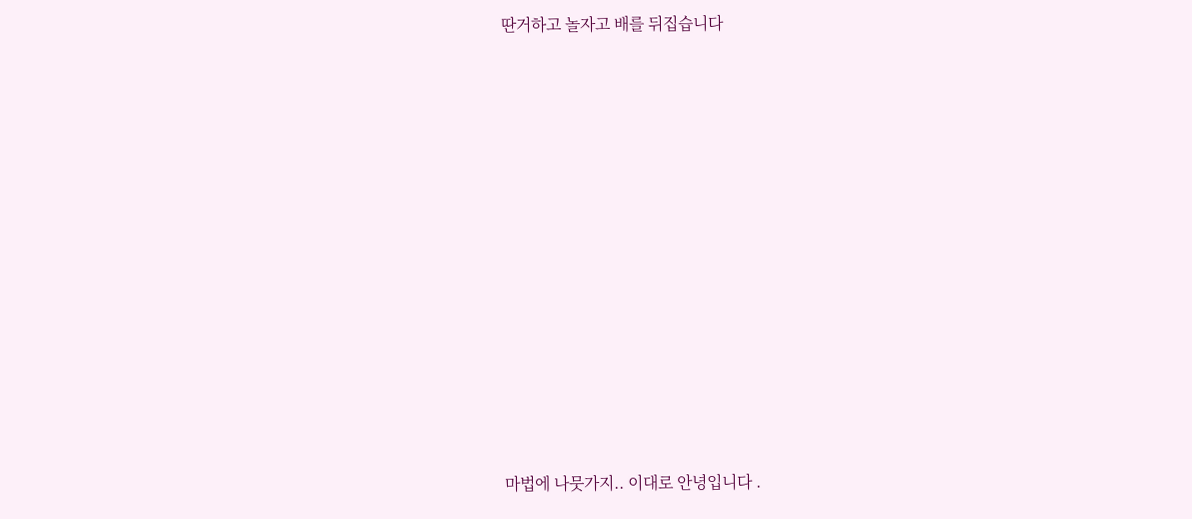딴거하고 놀자고 배를 뒤집습니다













마법에 나뭇가지.. 이대로 안녕입니다 .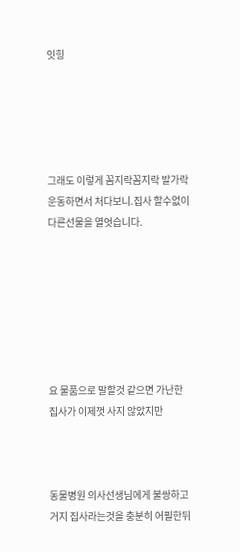잇힝





그래도 이렇게 꼼지락꼼지락 발가락 운동하면서 처다보니.집사 할수없이 다른선물을 열엇습니다.







요 물품으로 말할것 같으면 가난한 집사가 이제껏 사지 않았지만



동물병원 의사선생님에게 불쌍하고 거지 집사라는것을 충분히 어필한뒤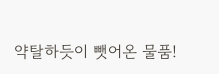약탈하듯이 뺏어온 물품!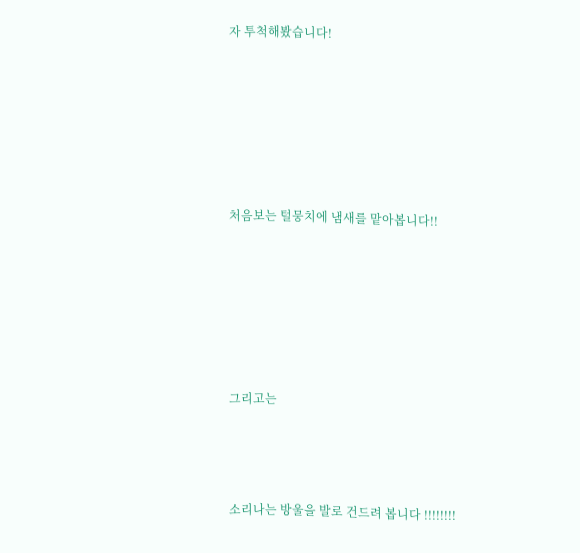자 투척해봤습니다!









처음보는 털뭉치에 냄새를 맡아봅니다!!









그리고는





소리나는 방울을 발로 건드려 봅니다 !!!!!!!!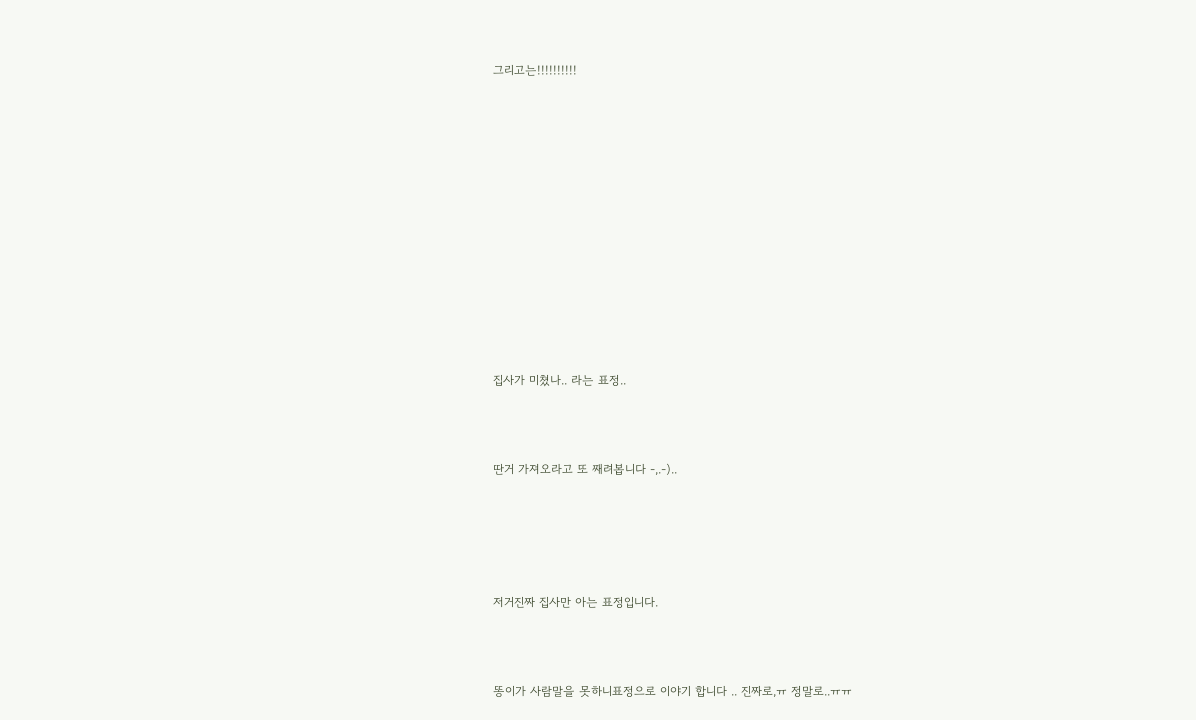그리고는!!!!!!!!!!













집사가 미쳤나.. 라는 표정..



딴거 가져오라고 또 째려봅니다 -,.-)..





저거진짜 집사만 아는 표정입니다.



똥이가 사람말을 못하니표정으로 이야기 합니다 .. 진짜로,ㅠ 정말로..ㅠㅠ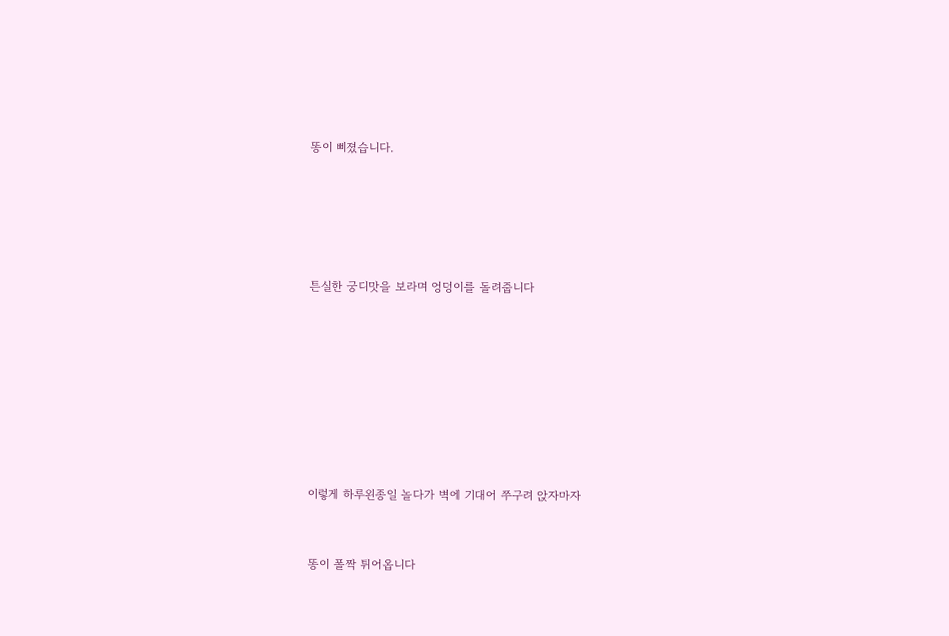똥이 삐졌습니다.







튼실한 궁디맛을 보라며 엉덩이를 돌려줍니다











이렇게 하루왼종일 놀다가 벽에 기대어 쭈구려 앉자마자



똥이 폴짝 튀어옵니다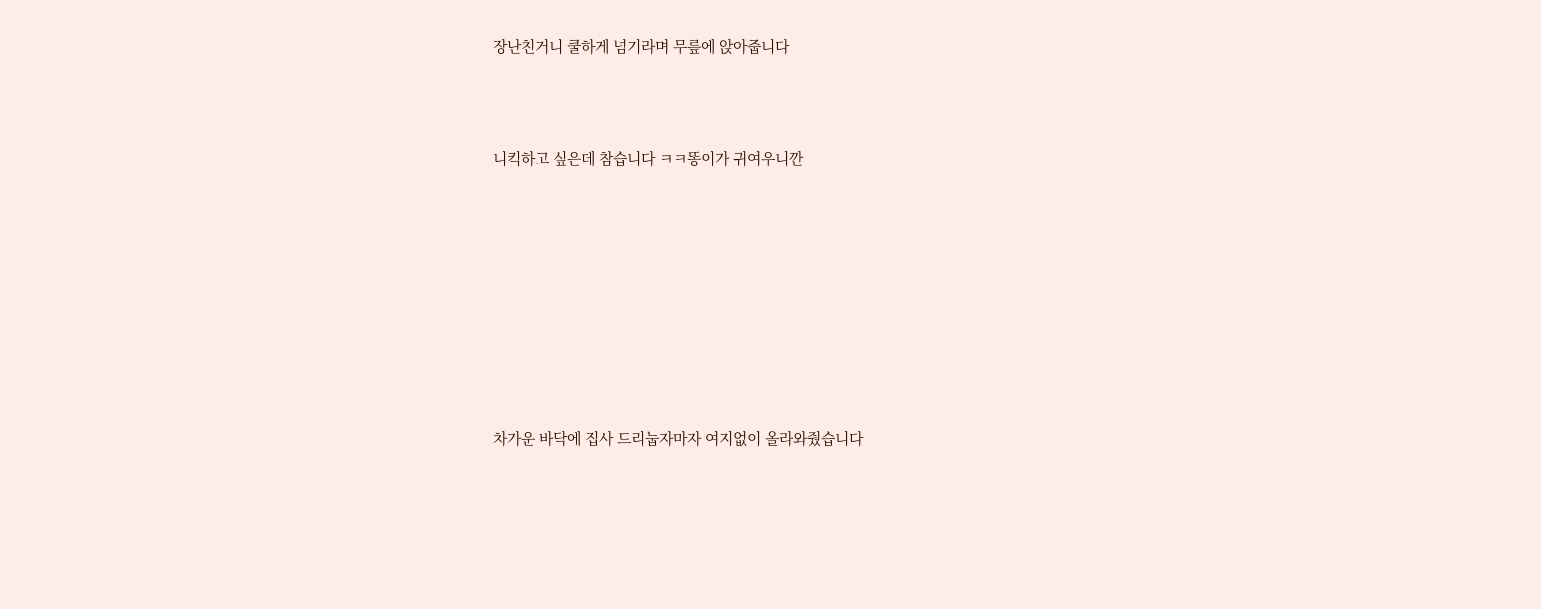장난친거니 쿨하게 넘기라며 무릎에 앉아줍니다



니킥하고 싶은데 참습니다 ㅋㅋ똥이가 귀여우니깐









차가운 바닥에 집사 드리눕자마자 여지없이 올라와줬습니다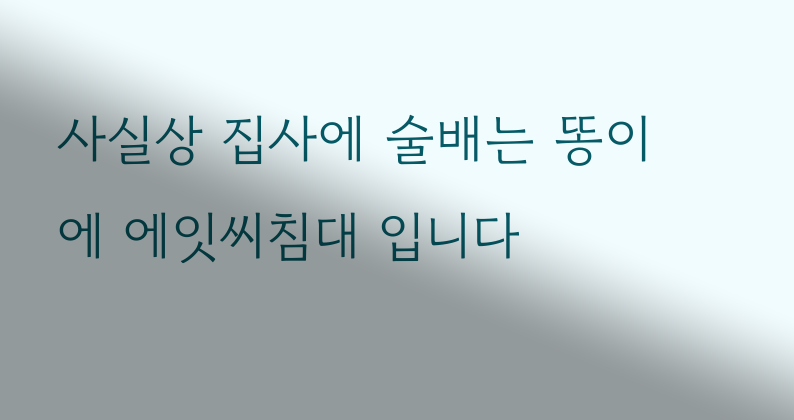사실상 집사에 술배는 똥이에 에잇씨침대 입니다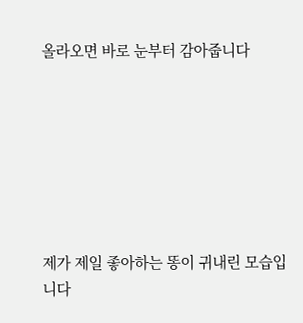올라오면 바로 눈부터 감아줍니다







제가 제일 좋아하는 똥이 귀내린 모습입니다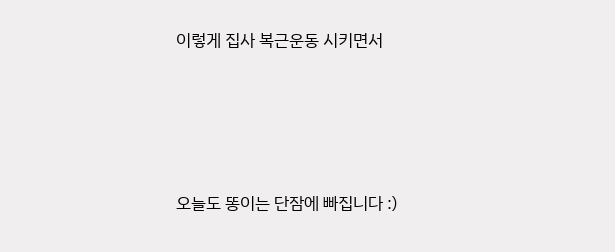이렇게 집사 복근운동 시키면서







오늘도 똥이는 단잠에 빠집니다 :)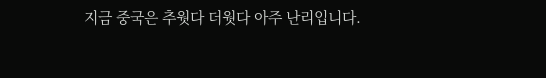지금 중국은 추웟다 더웟다 아주 난리입니다.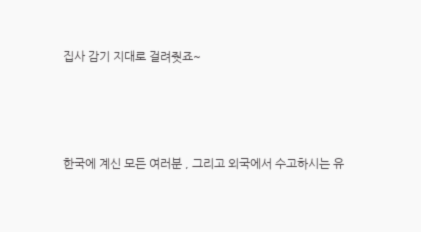집사 감기 지대로 걸려줫죠~



한국에 계신 모든 여러분 , 그리고 외국에서 수고하시는 유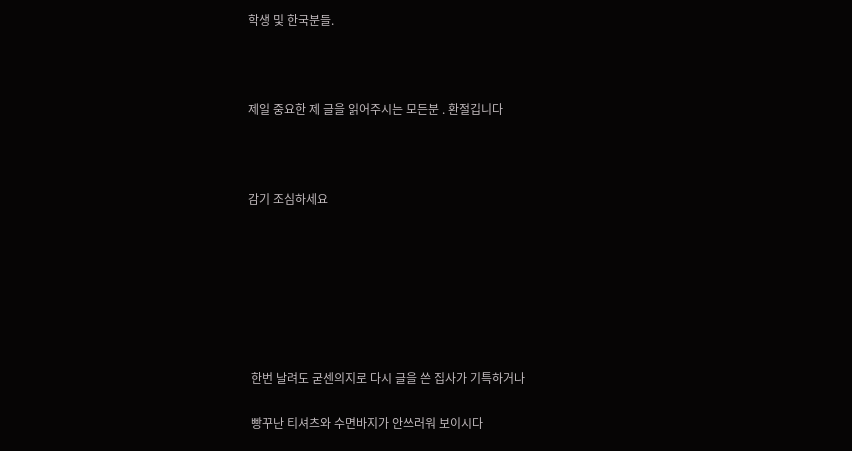학생 및 한국분들.



제일 중요한 제 글을 읽어주시는 모든분 . 환절깁니다



감기 조심하세요







 한번 날려도 굳센의지로 다시 글을 쓴 집사가 기특하거나

 빵꾸난 티셔츠와 수면바지가 안쓰러워 보이시다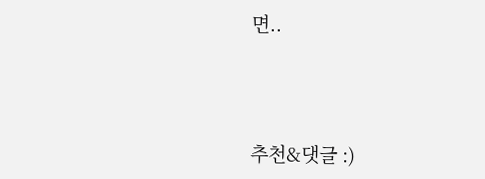면..



추천&댓글 :)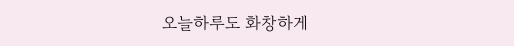오늘하루도 화창하게